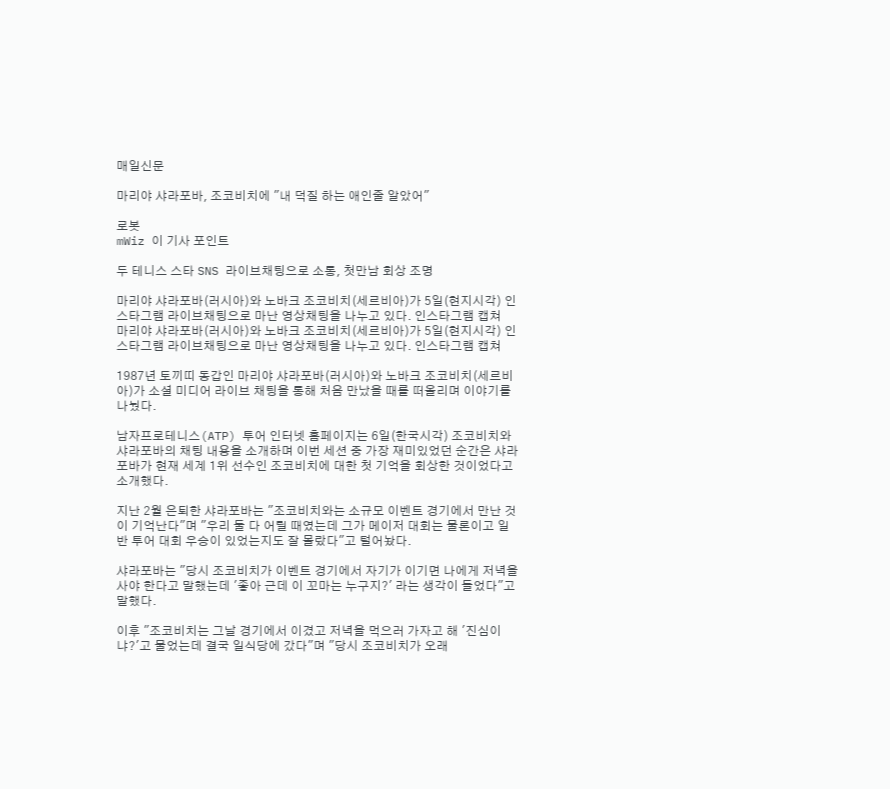매일신문

마리야 샤라포바, 조코비치에 "내 덕질 하는 애인줄 알았어"

로봇
mWiz 이 기사 포인트

두 테니스 스타 SNS 라이브채팅으로 소통, 첫만남 회상 조명

마리야 샤라포바(러시아)와 노바크 조코비치(세르비아)가 5일(현지시각) 인스타그램 라이브채팅으로 마난 영상채팅을 나누고 있다. 인스타그램 캡쳐
마리야 샤라포바(러시아)와 노바크 조코비치(세르비아)가 5일(현지시각) 인스타그램 라이브채팅으로 마난 영상채팅을 나누고 있다. 인스타그램 캡쳐

1987년 토끼띠 동갑인 마리야 샤라포바(러시아)와 노바크 조코비치(세르비아)가 소셜 미디어 라이브 채팅을 통해 처음 만났을 때를 떠올리며 이야기를 나눴다.

남자프로테니스(ATP) 투어 인터넷 홈페이지는 6일(한국시각) 조코비치와 샤라포바의 채팅 내용을 소개하며 이번 세션 중 가장 재미있었던 순간은 샤라포바가 현재 세계 1위 선수인 조코비치에 대한 첫 기억을 회상한 것이었다고 소개했다.

지난 2월 은퇴한 샤라포바는 "조코비치와는 소규모 이벤트 경기에서 만난 것이 기억난다"며 "우리 둘 다 어릴 때였는데 그가 메이저 대회는 물론이고 일반 투어 대회 우승이 있었는지도 잘 몰랐다"고 털어놨다.

샤라포바는 "당시 조코비치가 이벤트 경기에서 자기가 이기면 나에게 저녁을 사야 한다고 말했는데 '좋아 근데 이 꼬마는 누구지?' 라는 생각이 들었다"고 말했다.

이후 "조코비치는 그날 경기에서 이겼고 저녁을 먹으러 가자고 해 '진심이냐?'고 물었는데 결국 일식당에 갔다"며 "당시 조코비치가 오래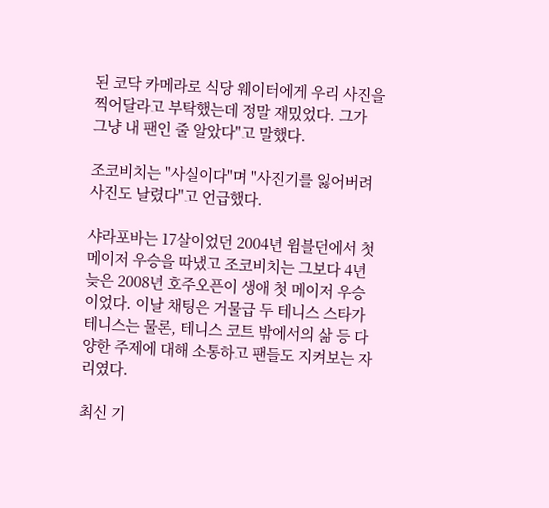된 코닥 카메라로 식당 웨이터에게 우리 사진을 찍어달라고 부탁했는데 정말 재밌었다. 그가 그냥 내 팬인 줄 알았다"고 말했다.

조코비치는 "사실이다"며 "사진기를 잃어버려 사진도 날렸다"고 언급했다.

샤라포바는 17살이었던 2004년 윔블던에서 첫 메이저 우승을 따냈고 조코비치는 그보다 4년 늦은 2008년 호주오픈이 생애 첫 메이저 우승이었다. 이날 채팅은 거물급 두 테니스 스타가 테니스는 물론, 테니스 코트 밖에서의 삶 등 다양한 주제에 대해 소통하고 팬들도 지켜보는 자리였다.

최신 기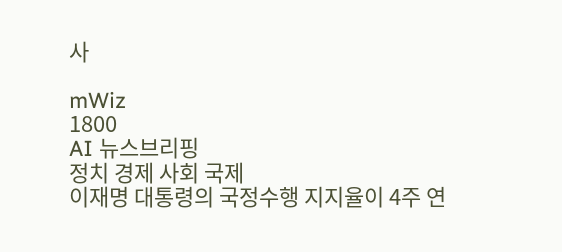사

mWiz
1800
AI 뉴스브리핑
정치 경제 사회 국제
이재명 대통령의 국정수행 지지율이 4주 연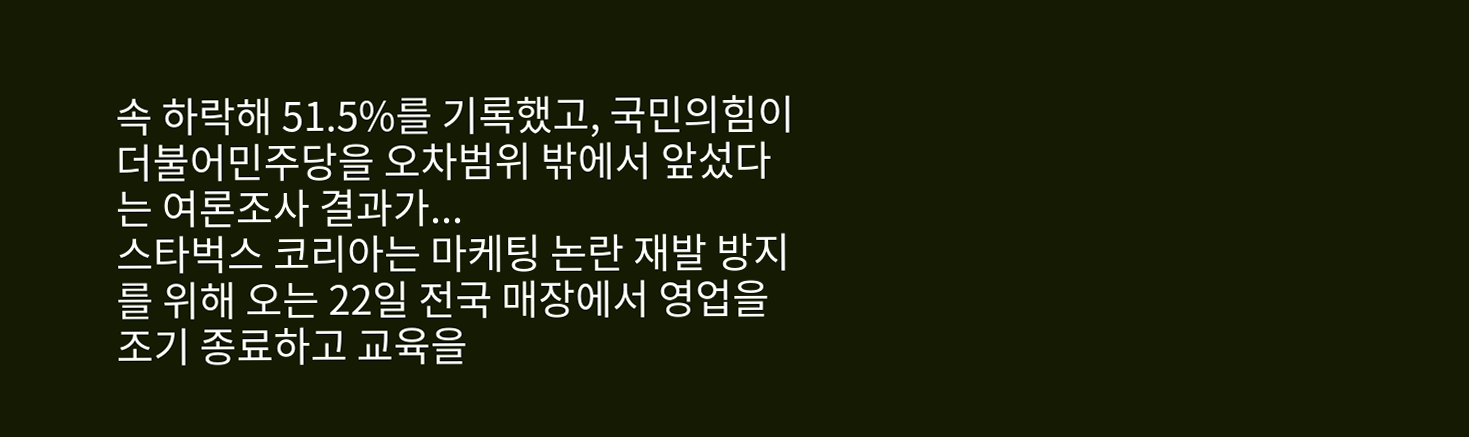속 하락해 51.5%를 기록했고, 국민의힘이 더불어민주당을 오차범위 밖에서 앞섰다는 여론조사 결과가...
스타벅스 코리아는 마케팅 논란 재발 방지를 위해 오는 22일 전국 매장에서 영업을 조기 종료하고 교육을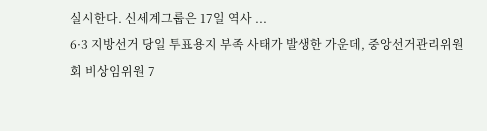실시한다. 신세계그룹은 17일 역사 ...
6·3 지방선거 당일 투표용지 부족 사태가 발생한 가운데, 중앙선거관리위원회 비상임위원 7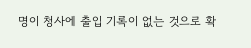명이 청사에 출입 기록이 없는 것으로 확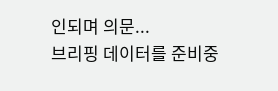인되며 의문...
브리핑 데이터를 준비중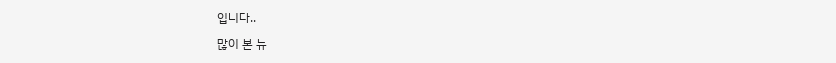입니다..

많이 본 뉴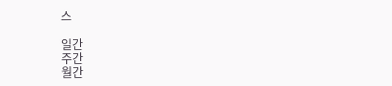스

일간
주간
월간